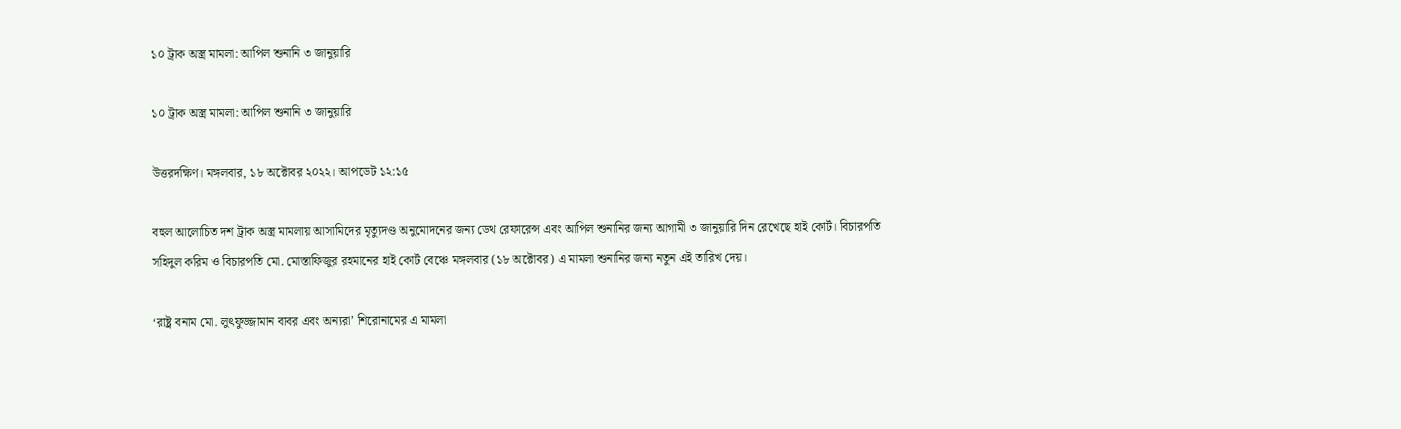১০ ট্রাক অস্ত্র মামলা: আপিল শুনানি ৩ জানুয়ারি

১০ ট্রাক অস্ত্র মামলা: আপিল শুনানি ৩ জানুয়ারি

উত্তরদক্ষিণ। মঙ্গলবার, ১৮ অক্টোবর ২০২২। আপডেট ১২:১৫

বহুল আলোচিত দশ ট্রাক অস্ত্র মামলায় আসামিদের মৃত্যুদণ্ড অনুমোদনের জন্য ডেথ রেফারেন্স এবং আপিল শুনানির জন্য আগামী ৩ জানুয়ারি দিন রেখেছে হাই কোর্ট। বিচারপতি সহিদুল করিম ও বিচারপতি মো. মোস্তাফিজুর রহমানের হাই কোর্ট বেঞ্চে মঙ্গলবার (১৮ অক্টোবর) এ মামলা শুনানির জন্য নতুন এই তারিখ দেয়।

‘রাষ্ট্র বনাম মো. লুৎফুজ্জামান বাবর এবং অন্যরা’ শিরোনামের এ মামলা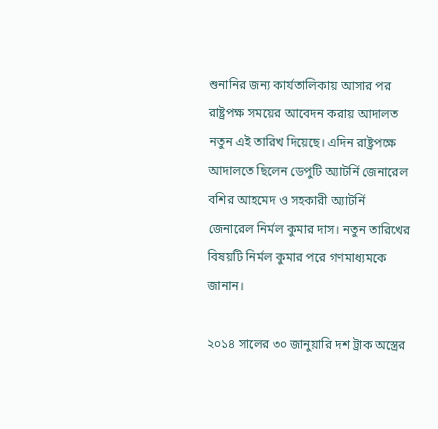শুনানির জন্য কার্যতালিকায় আসার পর রাষ্ট্রপক্ষ সময়ের আবেদন করায় আদালত নতুন এই তারিখ দিয়েছে। এদিন রাষ্ট্রপক্ষে আদালতে ছিলেন ডেপুটি অ্যাটর্নি জেনারেল বশির আহমেদ ও সহকারী অ্যাটর্নি জেনারেল নির্মল কুমার দাস। নতুন তারিখের বিষয়টি নির্মল কুমার পরে গণমাধ্যমকে জানান।

২০১৪ সালের ৩০ জানুয়ারি দশ ট্রাক অস্ত্রের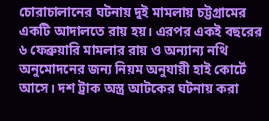চোরাচালানের ঘটনায় দুই মামলায় চট্টগ্রামের একটি আদালতে রায় হয়। এরপর একই বছরের ৬ ফেব্রুয়ারি মামলার রায় ও অন্যান্য নথি অনুমোদনের জন্য নিয়ম অনুযায়ী হাই কোর্টে আসে। দশ ট্রাক অস্ত্র আটকের ঘটনায় করা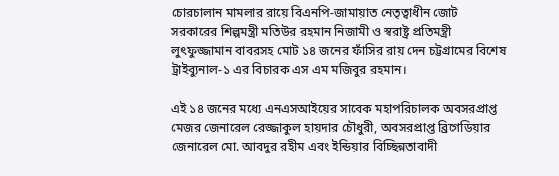চোরচালান মামলার রায়ে বিএনপি-জামায়াত নেতৃত্বাধীন জোট সরকারের শিল্পমন্ত্রী মতিউর রহমান নিজামী ও স্বরাষ্ট্র প্রতিমন্ত্রী লুৎফুজ্জামান বাবরসহ মোট ১৪ জনের ফাঁসির রায় দেন চট্টগ্রামের বিশেষ ট্রাইব্যুনাল-১ এর বিচারক এস এম মজিবুর রহমান।

এই ১৪ জনের মধ্যে এনএসআইয়ের সাবেক মহাপরিচালক অবসরপ্রাপ্ত মেজর জেনারেল রেজ্জাকুল হায়দার চৌধুরী, অবসরপ্রাপ্ত ব্রিগেডিয়ার জেনারেল মো. আবদুর রহীম এবং ইন্ডিয়ার বিচ্ছিন্নতাবাদী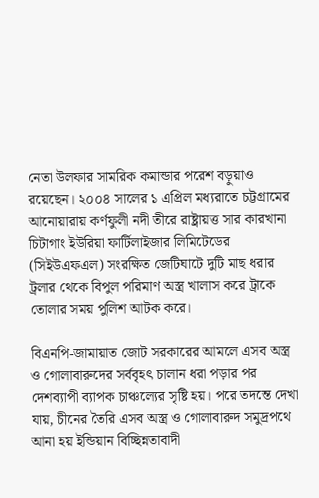নেতা উলফার সামরিক কমান্ডার পরেশ বড়ুয়াও রয়েছেন। ২০০৪ সালের ১ এপ্রিল মধ্যরাতে চট্টগ্রামের আনোয়ারায় কর্ণফুলী নদী তীরে রাষ্ট্রায়ত্ত সার কারখানা চিটাগাং ইউরিয়া ফার্টিলাইজার লিমিটেডের (সিইউএফএল) সংরক্ষিত জেটিঘাটে দুটি মাছ ধরার ট্রলার থেকে বিপুল পরিমাণ অস্ত্র খালাস করে ট্রাকে তোলার সময় পুলিশ আটক করে।

বিএনপি-জামায়াত জোট সরকারের আমলে এসব অস্ত্র ও গোলাবারুদের সর্ববৃহৎ চালান ধরা পড়ার পর দেশব্যাপী ব্যাপক চাঞ্চল্যের সৃষ্টি হয়। পরে তদন্তে দেখা যায়, চীনের তৈরি এসব অস্ত্র ও গোলাবারুদ সমুদ্রপথে আনা হয় ইন্ডিয়ান বিচ্ছিন্নতাবাদী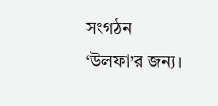সংগঠন ‘উলফা’র জন্য।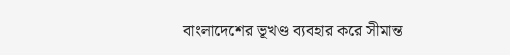বাংলাদেশের ভূখণ্ড ব্যবহার করে সীমান্ত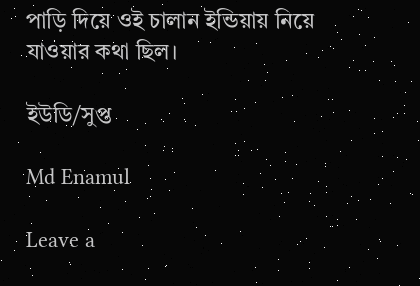পাড়ি দিয়ে ওই চালান ইন্ডিয়ায় নিয়ে যাওয়ার কথা ছিল।

ইউডি/সুপ্ত

Md Enamul

Leave a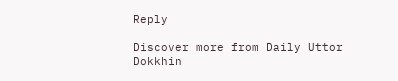Reply

Discover more from Daily Uttor Dokkhin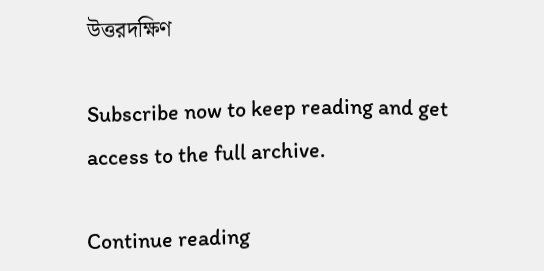উত্তরদক্ষিণ

Subscribe now to keep reading and get access to the full archive.

Continue reading